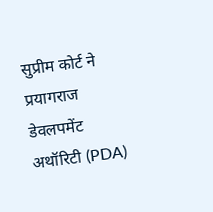सुप्रीम कोर्ट ने प्रयागराज डेवलपमेंट अथॉरिटी (PDA)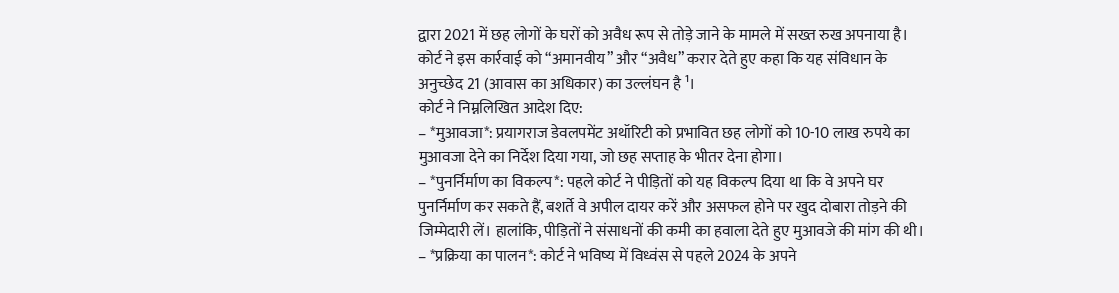द्वारा 2021 में छह लोगों के घरों को अवैध रूप से तोड़े जाने के मामले में सख्त रुख अपनाया है। कोर्ट ने इस कार्रवाई को “अमानवीय” और “अवैध” करार देते हुए कहा कि यह संविधान के अनुच्छेद 21 (आवास का अधिकार) का उल्लंघन है ¹।
कोर्ट ने निम्नलिखित आदेश दिए:
– *मुआवजा*: प्रयागराज डेवलपमेंट अथॉरिटी को प्रभावित छह लोगों को 10-10 लाख रुपये का मुआवजा देने का निर्देश दिया गया, जो छह सप्ताह के भीतर देना होगा।
– *पुनर्निर्माण का विकल्प*: पहले कोर्ट ने पीड़ितों को यह विकल्प दिया था कि वे अपने घर पुनर्निर्माण कर सकते हैं, बशर्ते वे अपील दायर करें और असफल होने पर खुद दोबारा तोड़ने की जिम्मेदारी लें। हालांकि, पीड़ितों ने संसाधनों की कमी का हवाला देते हुए मुआवजे की मांग की थी।
– *प्रक्रिया का पालन*: कोर्ट ने भविष्य में विध्वंस से पहले 2024 के अपने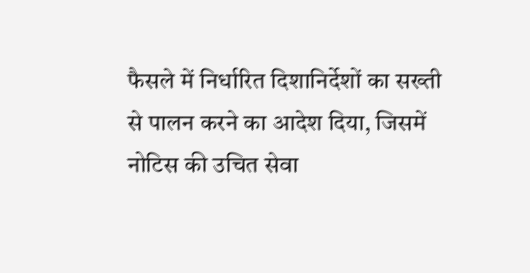फैसले में निर्धारित दिशानिर्देशों का सख्ती से पालन करने का आदेश दिया, जिसमें नोटिस की उचित सेवा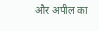और अपील का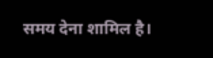समय देना शामिल है।